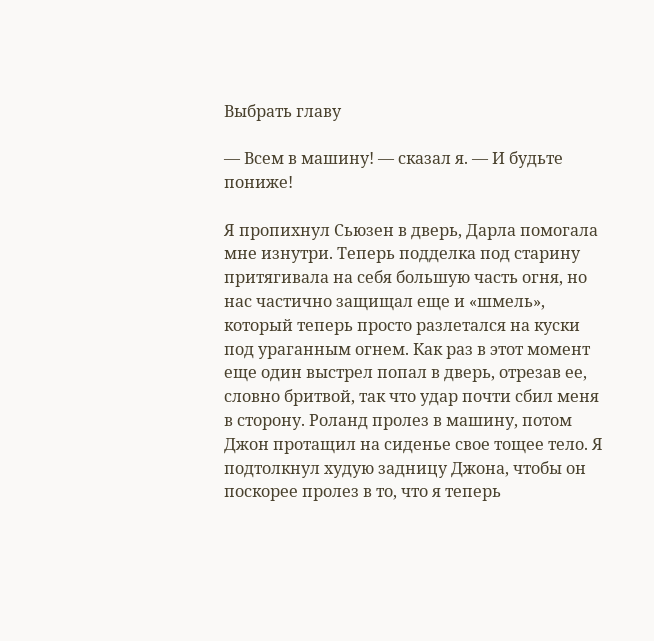Выбрать главу

— Всем в машину! — сказал я. — И будьте пониже!

Я пропихнул Сьюзен в дверь, Дарла помогала мне изнутри. Теперь подделка под старину притягивала на себя большую часть огня, но нас частично защищал еще и «шмель», который теперь просто разлетался на куски под ураганным огнем. Как раз в этот момент еще один выстрел попал в дверь, отрезав ее, словно бритвой, так что удар почти сбил меня в сторону. Роланд пролез в машину, потом Джон протащил на сиденье свое тощее тело. Я подтолкнул худую задницу Джона, чтобы он поскорее пролез в то, что я теперь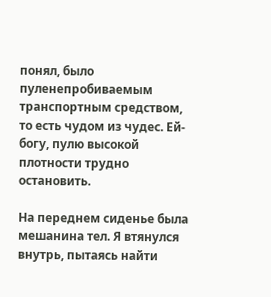понял, было пуленепробиваемым транспортным средством, то есть чудом из чудес. Ей-богу, пулю высокой плотности трудно остановить.

На переднем сиденье была мешанина тел. Я втянулся внутрь, пытаясь найти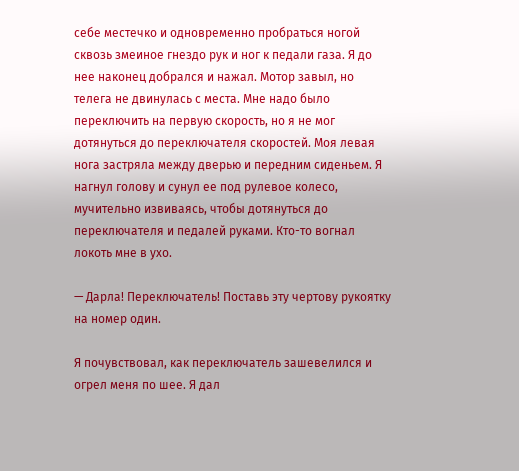себе местечко и одновременно пробраться ногой сквозь змеиное гнездо рук и ног к педали газа. Я до нее наконец добрался и нажал. Мотор завыл, но телега не двинулась с места. Мне надо было переключить на первую скорость, но я не мог дотянуться до переключателя скоростей. Моя левая нога застряла между дверью и передним сиденьем. Я нагнул голову и сунул ее под рулевое колесо, мучительно извиваясь, чтобы дотянуться до переключателя и педалей руками. Кто-то вогнал локоть мне в ухо.

— Дарла! Переключатель! Поставь эту чертову рукоятку на номер один.

Я почувствовал, как переключатель зашевелился и огрел меня по шее. Я дал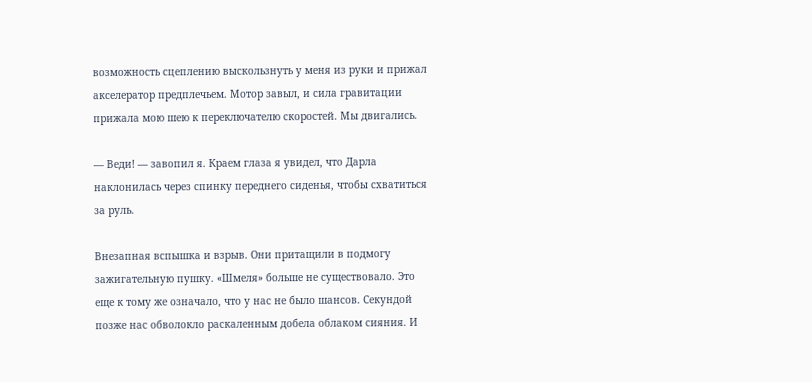возможность сцеплению выскользнуть у меня из руки и прижал акселератор предплечьем. Мотор завыл, и сила гравитации прижала мою шею к переключателю скоростей. Мы двигались.

— Веди! — завопил я. Краем глаза я увидел, что Дарла наклонилась через спинку переднего сиденья, чтобы схватиться за руль.

Внезапная вспышка и взрыв. Они притащили в подмогу зажигательную пушку. «Шмеля» больше не существовало. Это еще к тому же означало, что у нас не было шансов. Секундой позже нас обволокло раскаленным добела облаком сияния. И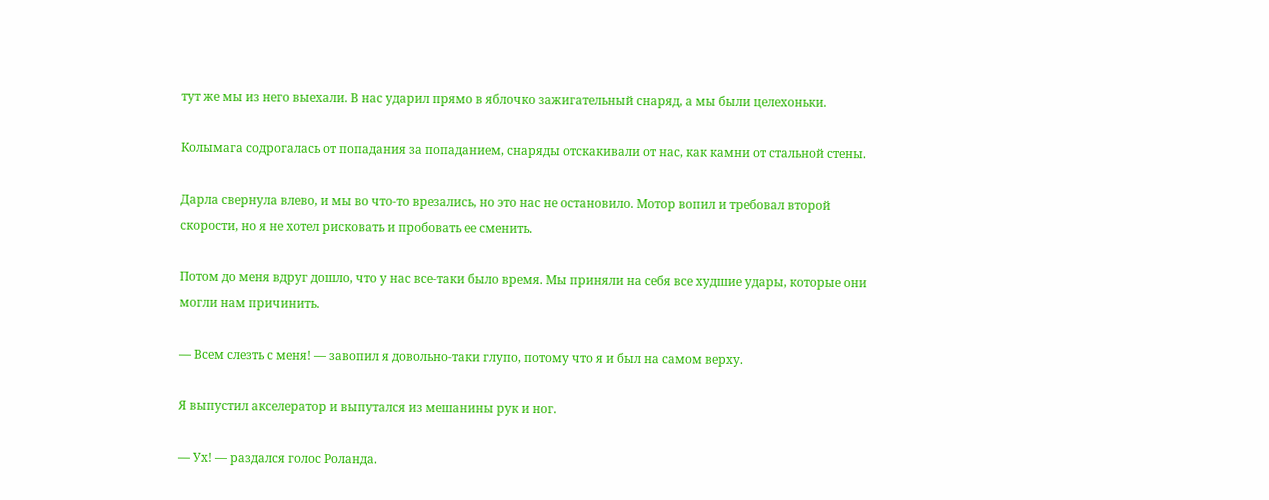тут же мы из него выехали. В нас ударил прямо в яблочко зажигательный снаряд, а мы были целехоньки.

Колымага содрогалась от попадания за попаданием, снаряды отскакивали от нас, как камни от стальной стены.

Дарла свернула влево, и мы во что-то врезались, но это нас не остановило. Мотор вопил и требовал второй скорости, но я не хотел рисковать и пробовать ее сменить.

Потом до меня вдруг дошло, что у нас все-таки было время. Мы приняли на себя все худшие удары, которые они могли нам причинить.

— Всем слезть с меня! — завопил я довольно-таки глупо, потому что я и был на самом верху.

Я выпустил акселератор и выпутался из мешанины рук и ног.

— Ух! — раздался голос Роланда.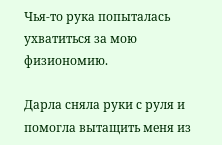Чья-то рука попыталась ухватиться за мою физиономию.

Дарла сняла руки с руля и помогла вытащить меня из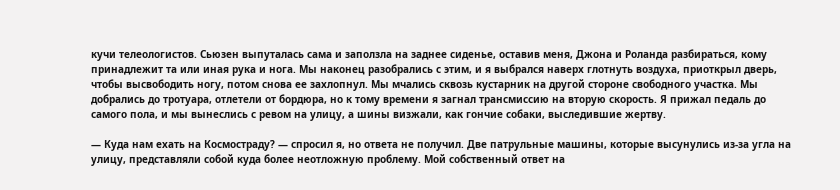кучи телеологистов. Сьюзен выпуталась сама и заползла на заднее сиденье, оставив меня, Джона и Роланда разбираться, кому принадлежит та или иная рука и нога. Мы наконец разобрались с этим, и я выбрался наверх глотнуть воздуха, приоткрыл дверь, чтобы высвободить ногу, потом снова ее захлопнул. Мы мчались сквозь кустарник на другой стороне свободного участка. Мы добрались до тротуара, отлетели от бордюра, но к тому времени я загнал трансмиссию на вторую скорость. Я прижал педаль до самого пола, и мы вынеслись с ревом на улицу, а шины визжали, как гончие собаки, выследившие жертву.

— Куда нам ехать на Космостраду? — спросил я, но ответа не получил. Две патрульные машины, которые высунулись из-за угла на улицу, представляли собой куда более неотложную проблему. Мой собственный ответ на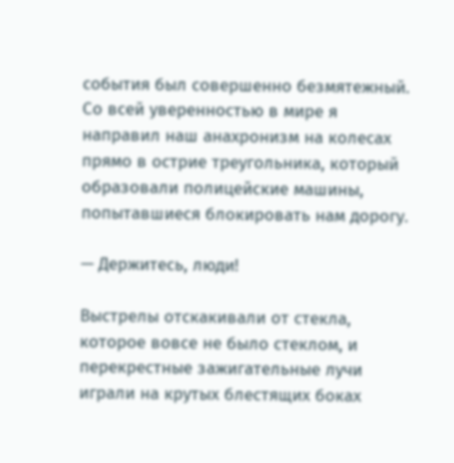события был совершенно безмятежный. Со всей уверенностью в мире я направил наш анахронизм на колесах прямо в острие треугольника, который образовали полицейские машины, попытавшиеся блокировать нам дорогу.

— Держитесь, люди!

Выстрелы отскакивали от стекла, которое вовсе не было стеклом, и перекрестные зажигательные лучи играли на крутых блестящих боках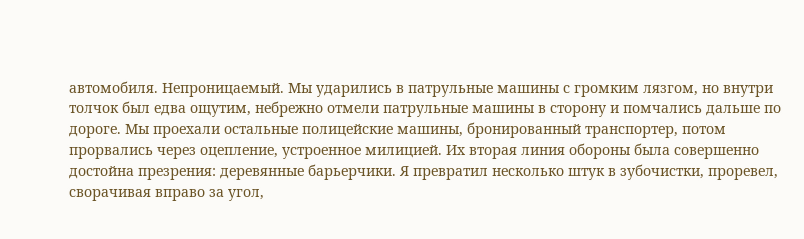автомобиля. Непроницаемый. Мы ударились в патрульные машины с громким лязгом, но внутри толчок был едва ощутим, небрежно отмели патрульные машины в сторону и помчались дальше по дороге. Мы проехали остальные полицейские машины, бронированный транспортер, потом прорвались через оцепление, устроенное милицией. Их вторая линия обороны была совершенно достойна презрения: деревянные барьерчики. Я превратил несколько штук в зубочистки, проревел, сворачивая вправо за угол,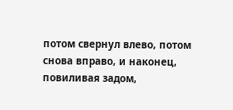потом свернул влево, потом снова вправо, и наконец, повиливая задом,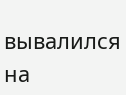вывалился на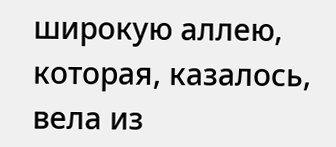широкую аллею, которая, казалось, вела из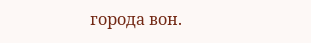города вон.